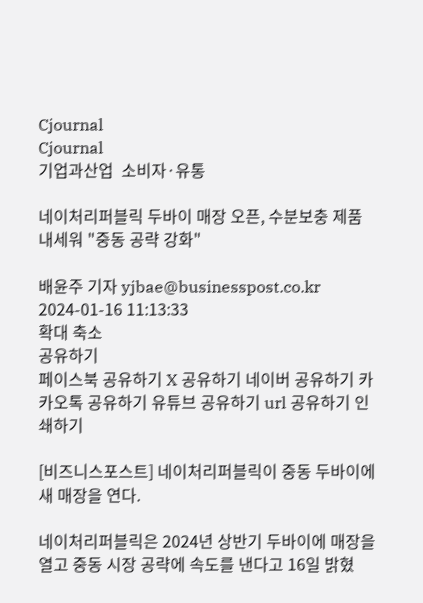Cjournal
Cjournal
기업과산업  소비자·유통

네이처리퍼블릭 두바이 매장 오픈, 수분보충 제품 내세워 "중동 공략 강화"

배윤주 기자 yjbae@businesspost.co.kr 2024-01-16 11:13:33
확대 축소
공유하기
페이스북 공유하기 X 공유하기 네이버 공유하기 카카오톡 공유하기 유튜브 공유하기 url 공유하기 인쇄하기

[비즈니스포스트] 네이처리퍼블릭이 중동 두바이에 새 매장을 연다.

네이처리퍼블릭은 2024년 상반기 두바이에 매장을 열고 중동 시장 공략에 속도를 낸다고 16일 밝혔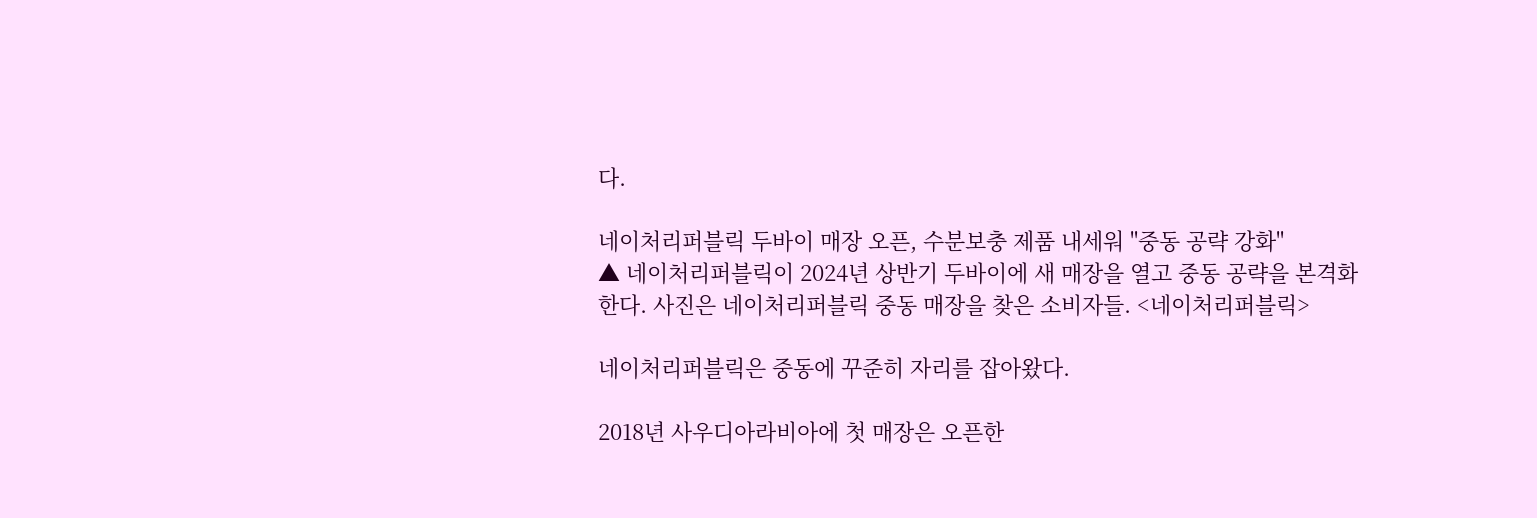다.

네이처리퍼블릭 두바이 매장 오픈, 수분보충 제품 내세워 "중동 공략 강화"
▲ 네이처리퍼블릭이 2024년 상반기 두바이에 새 매장을 열고 중동 공략을 본격화한다. 사진은 네이처리퍼블릭 중동 매장을 찾은 소비자들. <네이처리퍼블릭>

네이처리퍼블릭은 중동에 꾸준히 자리를 잡아왔다.

2018년 사우디아라비아에 첫 매장은 오픈한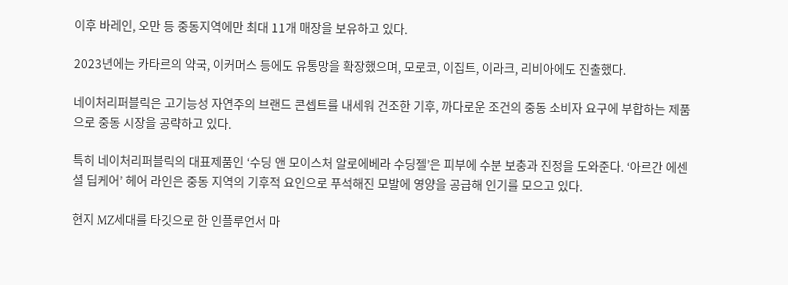이후 바레인, 오만 등 중동지역에만 최대 11개 매장을 보유하고 있다.

2023년에는 카타르의 약국, 이커머스 등에도 유통망을 확장했으며, 모로코, 이집트, 이라크, 리비아에도 진출했다.

네이처리퍼블릭은 고기능성 자연주의 브랜드 콘셉트를 내세워 건조한 기후, 까다로운 조건의 중동 소비자 요구에 부합하는 제품으로 중동 시장을 공략하고 있다.

특히 네이처리퍼블릭의 대표제품인 ‘수딩 앤 모이스처 알로에베라 수딩젤’은 피부에 수분 보충과 진정을 도와준다. ‘아르간 에센셜 딥케어’ 헤어 라인은 중동 지역의 기후적 요인으로 푸석해진 모발에 영양을 공급해 인기를 모으고 있다.

현지 MZ세대를 타깃으로 한 인플루언서 마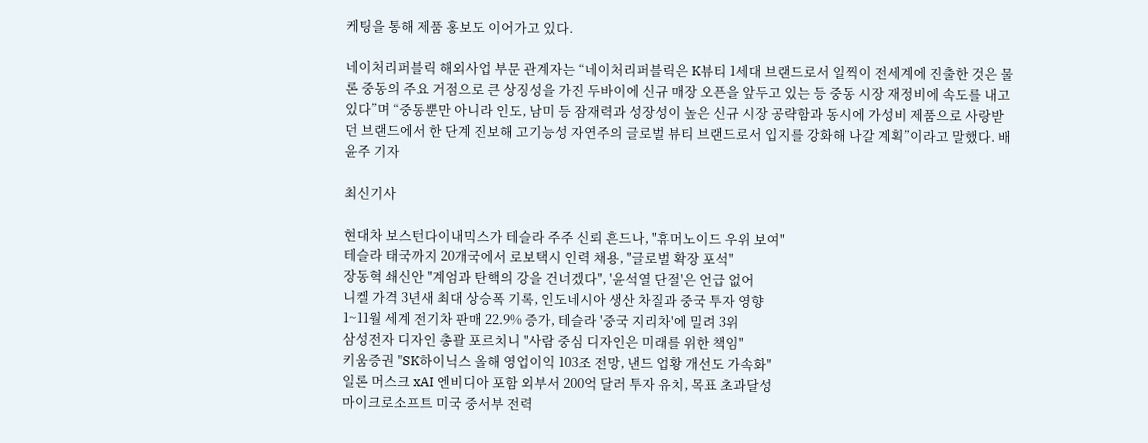케팅을 통해 제품 홍보도 이어가고 있다.

네이처리퍼블릭 해외사업 부문 관계자는 “네이처리퍼블릭은 K뷰티 1세대 브랜드로서 일찍이 전세계에 진출한 것은 물론 중동의 주요 거점으로 큰 상징성을 가진 두바이에 신규 매장 오픈을 앞두고 있는 등 중동 시장 재정비에 속도를 내고 있다”며 “중동뿐만 아니라 인도, 남미 등 잠재력과 성장성이 높은 신규 시장 공략함과 동시에 가성비 제품으로 사랑받던 브랜드에서 한 단계 진보해 고기능성 자연주의 글로벌 뷰티 브랜드로서 입지를 강화해 나갈 계획”이라고 말했다. 배윤주 기자

최신기사

현대차 보스턴다이내믹스가 테슬라 주주 신뢰 흔드나, "휴머노이드 우위 보여"
테슬라 태국까지 20개국에서 로보택시 인력 채용, "글로벌 확장 포석"
장동혁 쇄신안 "계엄과 탄핵의 강을 건너겠다", '윤석열 단절'은 언급 없어
니켈 가격 3년새 최대 상승폭 기록, 인도네시아 생산 차질과 중국 투자 영향
1~11월 세계 전기차 판매 22.9% 증가, 테슬라 '중국 지리차'에 밀려 3위
삼성전자 디자인 총괄 포르치니 "사람 중심 디자인은 미래를 위한 책임"
키움증권 "SK하이닉스 올해 영업이익 103조 전망, 낸드 업황 개선도 가속화"
일론 머스크 xAI 엔비디아 포함 외부서 200억 달러 투자 유치, 목표 초과달성
마이크로소프트 미국 중서부 전력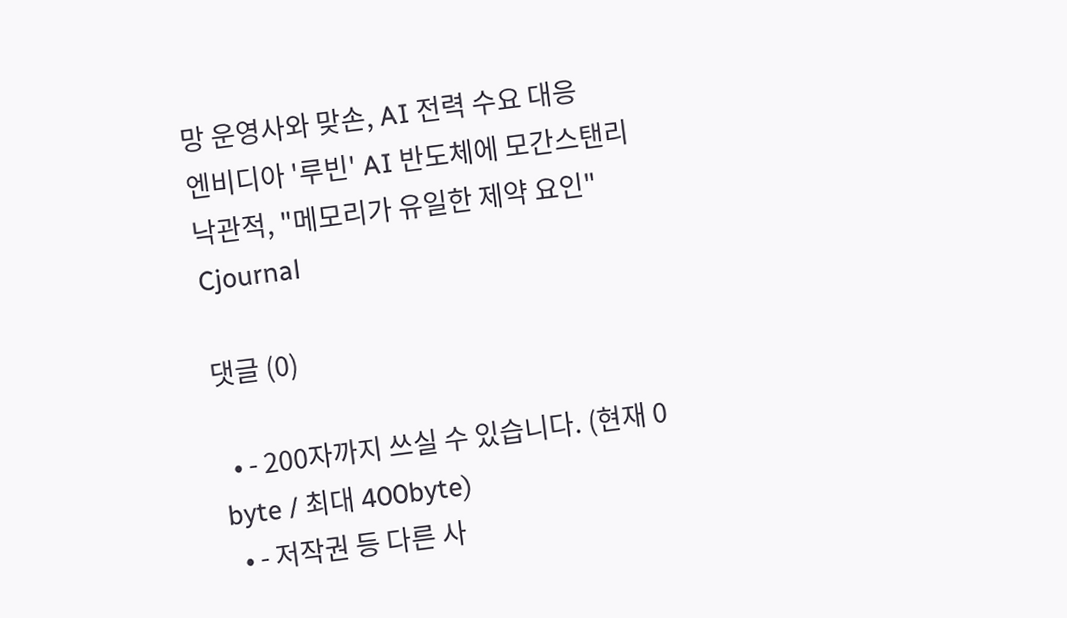망 운영사와 맞손, AI 전력 수요 대응
엔비디아 '루빈' AI 반도체에 모간스탠리 낙관적, "메모리가 유일한 제약 요인"
Cjournal

댓글 (0)

  • - 200자까지 쓰실 수 있습니다. (현재 0 byte / 최대 400byte)
  • - 저작권 등 다른 사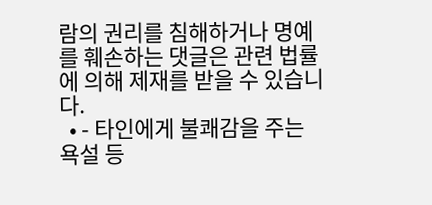람의 권리를 침해하거나 명예를 훼손하는 댓글은 관련 법률에 의해 제재를 받을 수 있습니다.
  • - 타인에게 불쾌감을 주는 욕설 등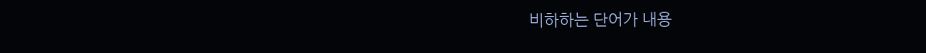비하하는 단어가 내용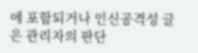에 포함되거나 인신공격성 글은 관리자의 판단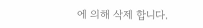에 의해 삭제 합니다.